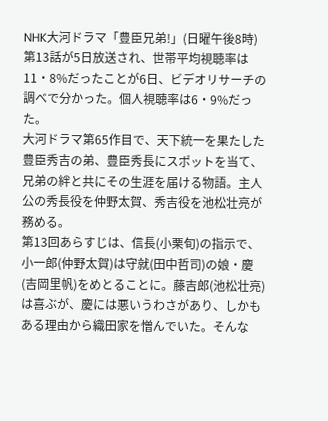NHK大河ドラマ「豊臣兄弟!」(日曜午後8時)第13話が5日放送され、世帯平均視聴率は11・8%だったことが6日、ビデオリサーチの調べで分かった。個人視聴率は6・9%だった。
大河ドラマ第65作目で、天下統一を果たした豊臣秀吉の弟、豊臣秀長にスポットを当て、兄弟の絆と共にその生涯を届ける物語。主人公の秀長役を仲野太賀、秀吉役を池松壮亮が務める。
第13回あらすじは、信長(小栗旬)の指示で、小一郎(仲野太賀)は守就(田中哲司)の娘・慶(吉岡里帆)をめとることに。藤吉郎(池松壮亮)は喜ぶが、慶には悪いうわさがあり、しかもある理由から織田家を憎んでいた。そんな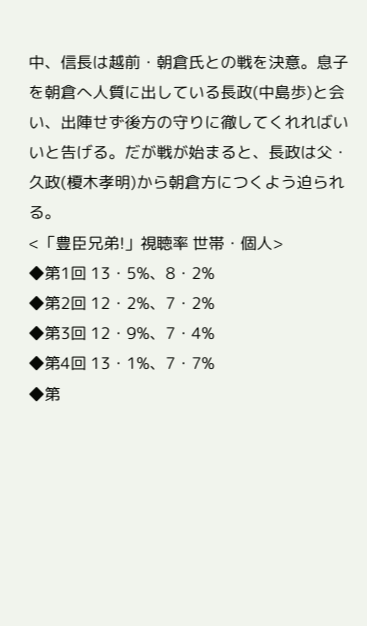中、信長は越前・朝倉氏との戦を決意。息子を朝倉へ人質に出している長政(中島歩)と会い、出陣せず後方の守りに徹してくれればいいと告げる。だが戦が始まると、長政は父・久政(榎木孝明)から朝倉方につくよう迫られる。
<「豊臣兄弟!」視聴率 世帯・個人>
◆第1回 13・5%、8・2%
◆第2回 12・2%、7・2%
◆第3回 12・9%、7・4%
◆第4回 13・1%、7・7%
◆第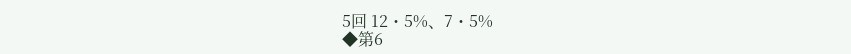5回 12・5%、7・5%
◆第6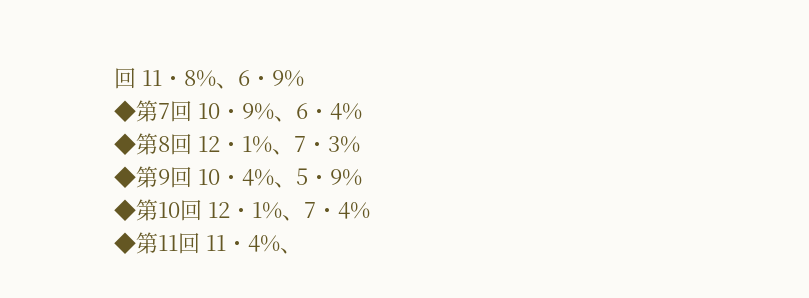回 11・8%、6・9%
◆第7回 10・9%、6・4%
◆第8回 12・1%、7・3%
◆第9回 10・4%、5・9%
◆第10回 12・1%、7・4%
◆第11回 11・4%、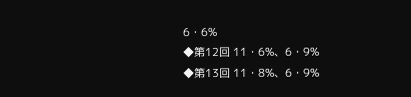6・6%
◆第12回 11・6%、6・9%
◆第13回 11・8%、6・9%